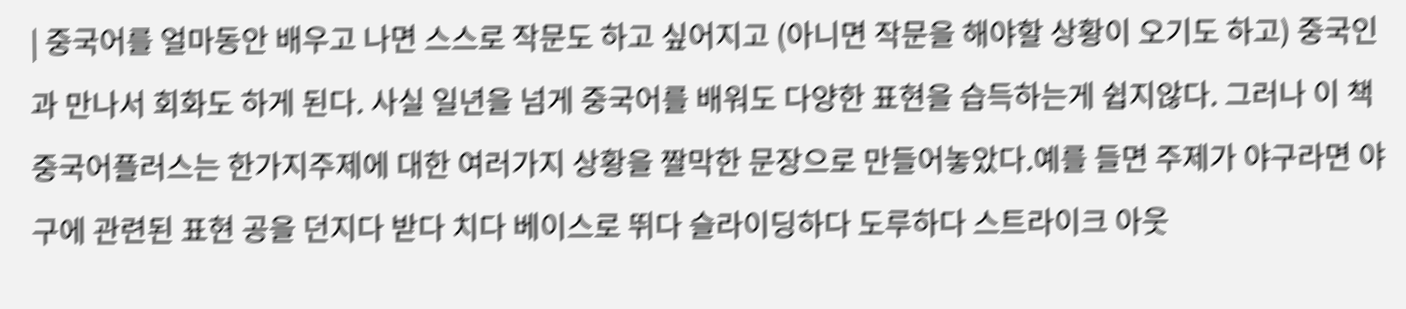| 중국어를 얼마동안 배우고 나면 스스로 작문도 하고 싶어지고 (아니면 작문을 해야할 상황이 오기도 하고) 중국인과 만나서 회화도 하게 된다. 사실 일년을 넘게 중국어를 배워도 다양한 표현을 습득하는게 쉽지않다. 그러나 이 책 중국어플러스는 한가지주제에 대한 여러가지 상황을 짤막한 문장으로 만들어놓았다.예를 들면 주제가 야구라면 야구에 관련된 표현 공을 던지다 받다 치다 베이스로 뛰다 슬라이딩하다 도루하다 스트라이크 아웃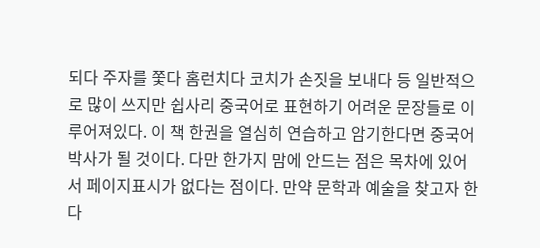되다 주자를 쫓다 홈런치다 코치가 손짓을 보내다 등 일반적으로 많이 쓰지만 쉽사리 중국어로 표현하기 어려운 문장들로 이루어져있다. 이 책 한권을 열심히 연습하고 암기한다면 중국어박사가 될 것이다. 다만 한가지 맘에 안드는 점은 목차에 있어서 페이지표시가 없다는 점이다. 만약 문학과 예술을 찾고자 한다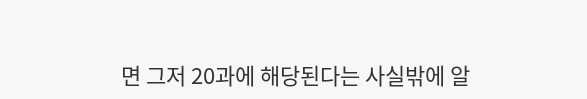면 그저 20과에 해당된다는 사실밖에 알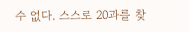수 없다. 스스로 20과를 찾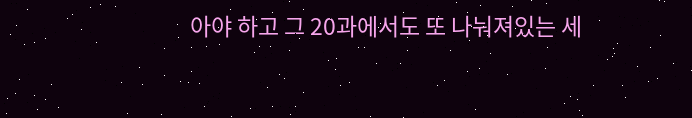아야 하고 그 20과에서도 또 나눠져있는 세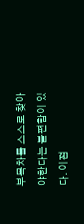부목차를 스스로 찾아야한다는 불편함이 있다. 이점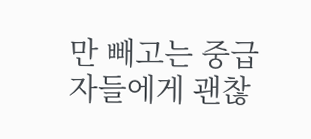만 빼고는 중급자들에게 괜찮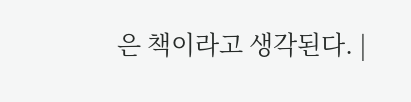은 책이라고 생각된다. |